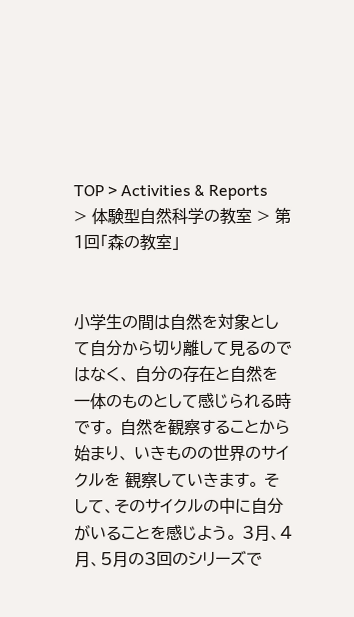TOP > Activities & Reports > 体験型自然科学の教室 > 第1回「森の教室」


小学生の間は自然を対象として自分から切り離して見るのではなく、 自分の存在と自然を一体のものとして感じられる時です。 自然を観察することから始まり、 いきものの世界のサイクルを 観察していきます。 そして、そのサイクルの中に自分がいることを感じよう。 3月、4月、5月の3回のシリーズで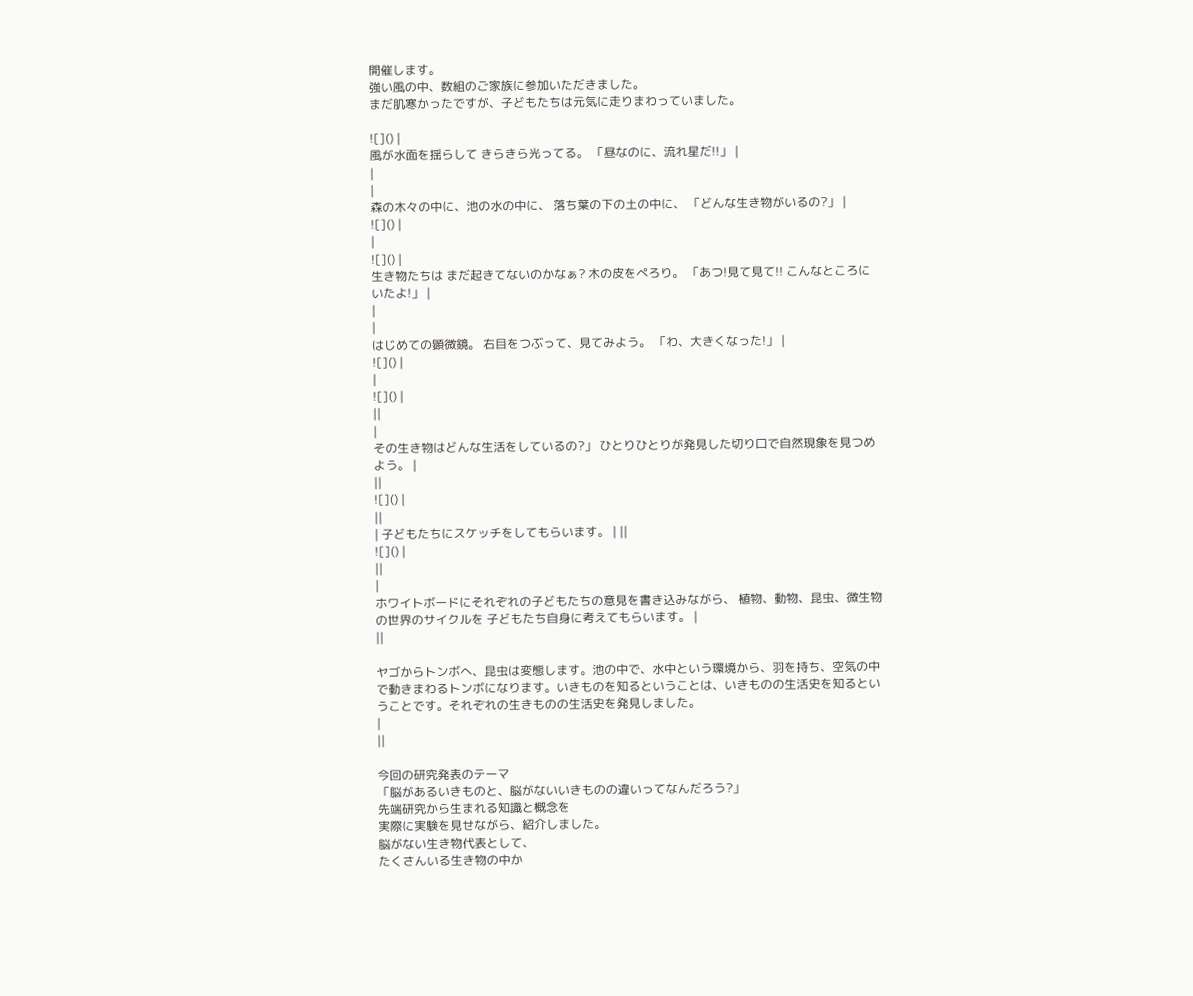開催します。
強い風の中、数組のご家族に参加いただきました。
まだ肌寒かったですが、子どもたちは元気に走りまわっていました。

![]() |
風が水面を揺らして きらきら光ってる。 「昼なのに、流れ星だ!!」 |
|
|
森の木々の中に、池の水の中に、 落ち葉の下の土の中に、 「どんな生き物がいるの?」 |
![]() |
|
![]() |
生き物たちは まだ起きてないのかなぁ? 木の皮をぺろり。 「あつ!見て見て!! こんなところにいたよ!」 |
|
|
はじめての顕微鏡。 右目をつぶって、見てみよう。 「わ、大きくなった!」 |
![]() |
|
![]() |
||
|
その生き物はどんな生活をしているの?」 ひとりひとりが発見した切り口で自然現象を見つめよう。 |
||
![]() |
||
| 子どもたちにスケッチをしてもらいます。 | ||
![]() |
||
|
ホワイトボードにそれぞれの子どもたちの意見を書き込みながら、 植物、動物、昆虫、微生物の世界のサイクルを 子どもたち自身に考えてもらいます。 |
||

ヤゴからトンボへ、昆虫は変態します。池の中で、水中という環境から、羽を持ち、空気の中で動きまわるトンボになります。いきものを知るということは、いきものの生活史を知るということです。それぞれの生きものの生活史を発見しました。
|
||

今回の研究発表のテーマ
「脳があるいきものと、脳がないいきものの違いってなんだろう?」
先端研究から生まれる知識と概念を
実際に実験を見せながら、紹介しました。
脳がない生き物代表として、
たくさんいる生き物の中か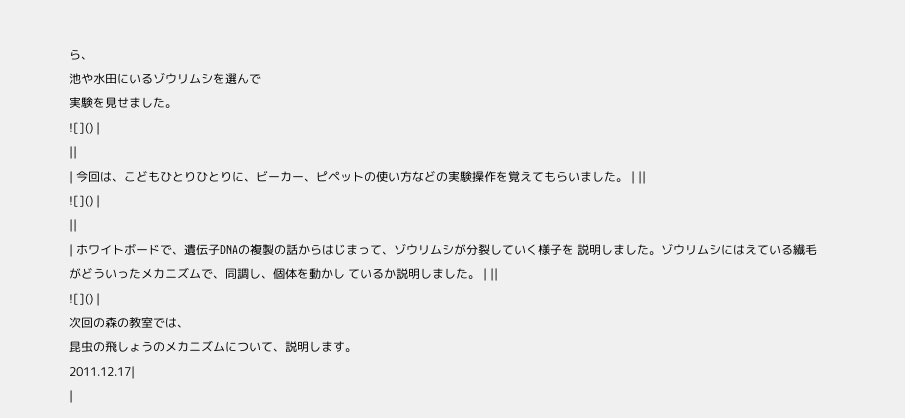ら、
池や水田にいるゾウリムシを選んで
実験を見せました。
![]() |
||
| 今回は、こどもひとりひとりに、ビーカー、ピペットの使い方などの実験操作を覚えてもらいました。 | ||
![]() |
||
| ホワイトボードで、遺伝子DNAの複製の話からはじまって、ゾウリムシが分裂していく様子を 説明しました。ゾウリムシにはえている繊毛がどういったメカニズムで、同調し、個体を動かし ているか説明しました。 | ||
![]() |
次回の森の教室では、
昆虫の飛しょうのメカニズムについて、説明します。
2011.12.17|
|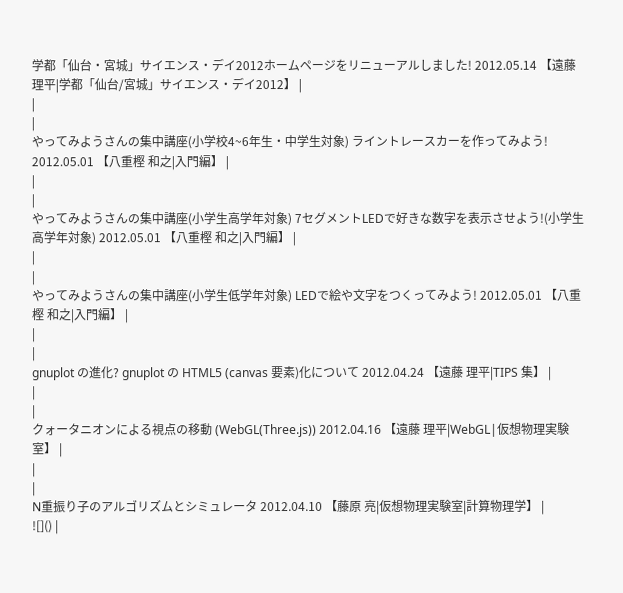学都「仙台・宮城」サイエンス・デイ2012ホームページをリニューアルしました! 2012.05.14 【遠藤 理平|学都「仙台/宮城」サイエンス・デイ2012】 |
|
|
やってみようさんの集中講座(小学校4~6年生・中学生対象) ライントレースカーを作ってみよう! 2012.05.01 【八重樫 和之|入門編】 |
|
|
やってみようさんの集中講座(小学生高学年対象) 7セグメントLEDで好きな数字を表示させよう!(小学生高学年対象) 2012.05.01 【八重樫 和之|入門編】 |
|
|
やってみようさんの集中講座(小学生低学年対象) LEDで絵や文字をつくってみよう! 2012.05.01 【八重樫 和之|入門編】 |
|
|
gnuplot の進化? gnuplot の HTML5 (canvas 要素)化について 2012.04.24 【遠藤 理平|TIPS 集】 |
|
|
クォータニオンによる視点の移動 (WebGL(Three.js)) 2012.04.16 【遠藤 理平|WebGL|仮想物理実験室】 |
|
|
N重振り子のアルゴリズムとシミュレータ 2012.04.10 【藤原 亮|仮想物理実験室|計算物理学】 |
![]() |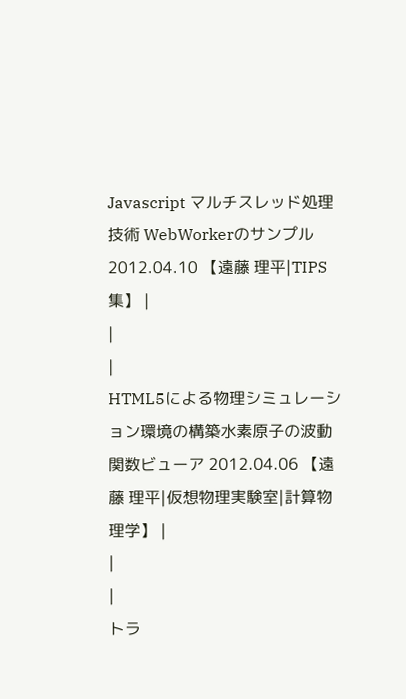Javascript マルチスレッド処理技術 WebWorkerのサンプル 2012.04.10 【遠藤 理平|TIPS 集】 |
|
|
HTML5による物理シミュレーション環境の構築水素原子の波動関数ビューア 2012.04.06 【遠藤 理平|仮想物理実験室|計算物理学】 |
|
|
トラ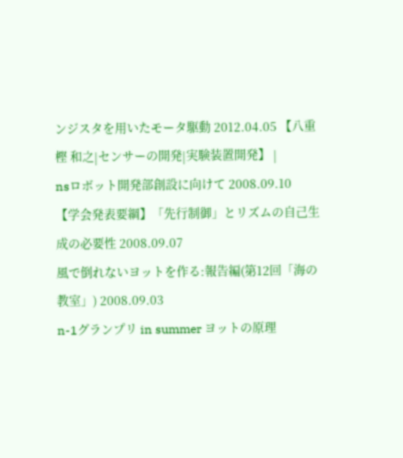ンジスタを用いたモータ駆動 2012.04.05 【八重樫 和之|センサーの開発|実験装置開発】 |
nsロボット開発部創設に向けて 2008.09.10
【学会発表要綱】「先行制御」とリズムの自己生成の必要性 2008.09.07
風で倒れないヨットを作る:報告編(第12回「海の教室」) 2008.09.03
n-1グランプリ in summer ヨットの原理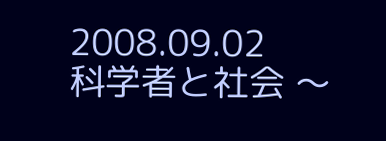2008.09.02
科学者と社会 〜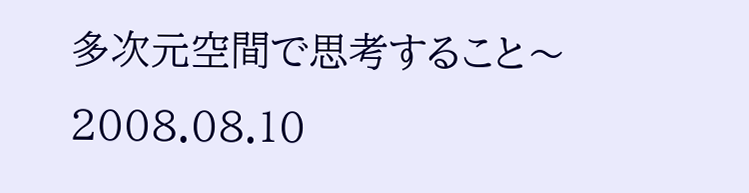多次元空間で思考すること〜 2008.08.10